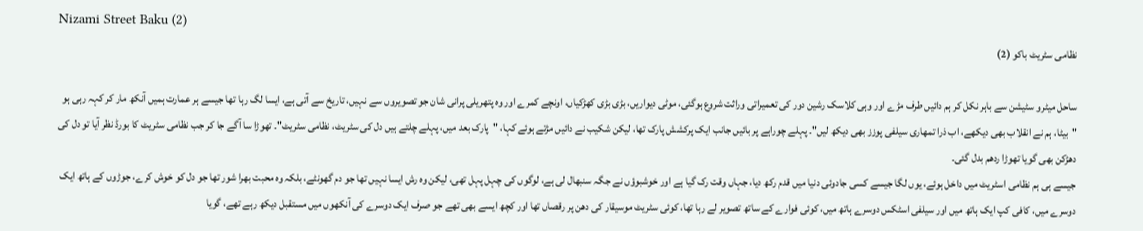Nizami Street Baku (2)
نظامی سٹریٹ باکو (2)

ساحل میٹرو سٹیشن سے باہر نکل کر ہم دائیں طرف مڑے اور وہی کلاسک رشین دور کی تعمیراتی وراثت شروع ہوگئی، موٹی دیواریں، بڑی بڑی کھڑکیاں، اونچے کمرے اور وہ پتھریلی پرانی شان جو تصویروں سے نہیں، تاریخ سے آتی ہے، ایسا لگ رہا تھا جیسے ہر عمارت ہمیں آنکھ مار کر کہہ رہی ہو "بیٹا، ہم نے انقلاب بھی دیکھے، اب ذرا تمھاری سیلفی پوزز بھی دیکھ لیں"۔ پہلے چوراہے پر بائیں جانب ایک پرکشش پارک تھا، لیکن شکیب نے دائیں مڑتے ہوئے کہا، "پارک بعد میں، پہلے چلتے ہیں دل کی سٹریٹ، نظامی سٹریٹ"۔ تھوڑا سا آگے جا کر جب نظامی سٹریٹ کا بورڈ نظر آیا تو دل کی دھڑکن بھی گویا تھوڑا ردھم بدل گئی۔
جیسے ہی ہم نظامی اسٹریٹ میں داخل ہوئے، یوں لگا جیسے کسی جادوئی دنیا میں قدم رکھ دیا، جہاں وقت رک گیا ہے اور خوشبوؤں نے جگہ سنبھال لی ہے، لوگوں کی چہل پہل تھی، لیکن وہ رش ایسا نہیں تھا جو دم گھونٹے، بلکہ وہ محبت بھرا شور تھا جو دل کو خوش کرے، جوڑوں کے ہاتھ ایک دوسرے میں، کافی کپ ایک ہاتھ میں اور سیلفی اسٹکس دوسرے ہاتھ میں، کوئی فوارے کے ساتھ تصویر لے رہا تھا، کوئی سٹریٹ موسیقار کی دھن پر رقصاں تھا اور کچھ ایسے بھی تھے جو صرف ایک دوسرے کی آنکھوں میں مستقبل دیکھ رہے تھے، گویا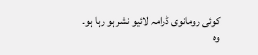کوئی رومانوی ڈرامہ لائیو نشر ہو رہا ہو۔
وہ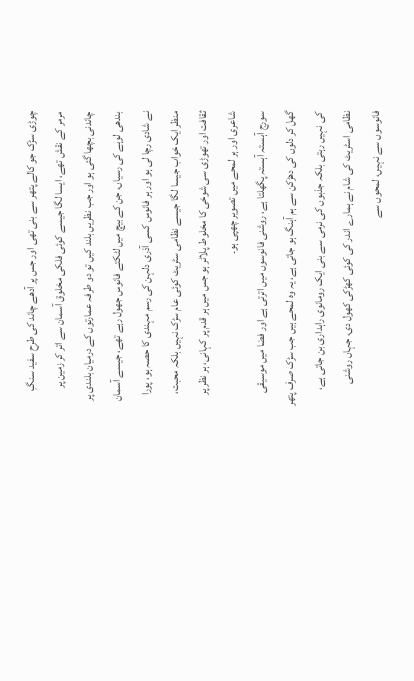چوڑی سڑک جو کالے پتھر سے بنی تھی اور جس پر آدھے چاند کی طرح سفید سنگِ مرمر کے نقش تھے، ایسا لگا جیسے کوئی فلکی مخلوق آسمان سے اتر کر زمین پر چاندنی بچھا گئی ہو اور جب نظریں بلند کیں تو دو طرفہ عمارتوں کے درمیان بلندی پر بندھی لوہے کی رسیاں، جن کے بیچ میں لٹکتے فانوس جھول رہے تھے، جیسے آسمان نے شادی رچا لی ہو اور ہر فانوس کسی آذری دلہن کی رسم مہندی کا حصہ ہو، پورا منظر ایک خواب جیسا لگا جیسے نظامی سٹریٹ کوئی عام سڑک نہیں بلکہ محبت، ثقافت اور تھوڑی سی شوخی کا مخلوط پلاٹر ہو جس میں ہر قدم پر کہانی، ہر نظر پر شاعری اور ہر لمحے میں تصویر چھپی ہو۔
سورج آہستہ آہستہ پگھلتا ہے، روشنی فانوسوں میں اترتی ہے اور فضا میں موسیقی گھل کر دلوں کی دھڑکن سے ہم آہنگ ہو جاتی ہے، یہ وہ لمحے ہیں جب سڑک صرف پتھر کی نہیں رہتی بلکہ جذبوں کی نرمی سے بنی ایک رومانوی راہداری بن جاتی ہے، نظامی اسٹریٹ کی شام نے ہمارے اندر کی کوئی کھڑکی کھول دی، جہاں روشنی فانوسوں سے نہیں، لمحوں سے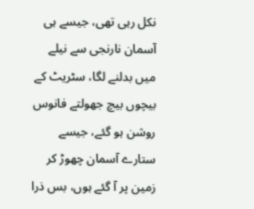نکل رہی تھی، جیسے ہی آسمان نارنجی سے نیلے میں بدلنے لگا، سٹریٹ کے بیچوں بیچ جھولتے فانوس روشن ہو گئے، جیسے ستارے آسمان چھوڑ کر زمین پر آ گئے ہوں، بس ذرا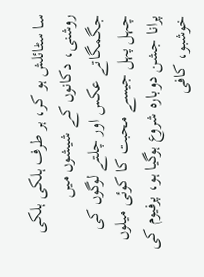سا سٹائلش ہو کر، ہر طرف ہلکی ہلکی روشنی، دکانوں کے شیشوں میں جگمگاتے عکس اور چلتے لوگوں کی چہل پہل جیسے محبت کا کوئی میلوں پرانا جشن دوبارہ شروع ہوگیا ہو، پرفیوم کی خوشبو، کافی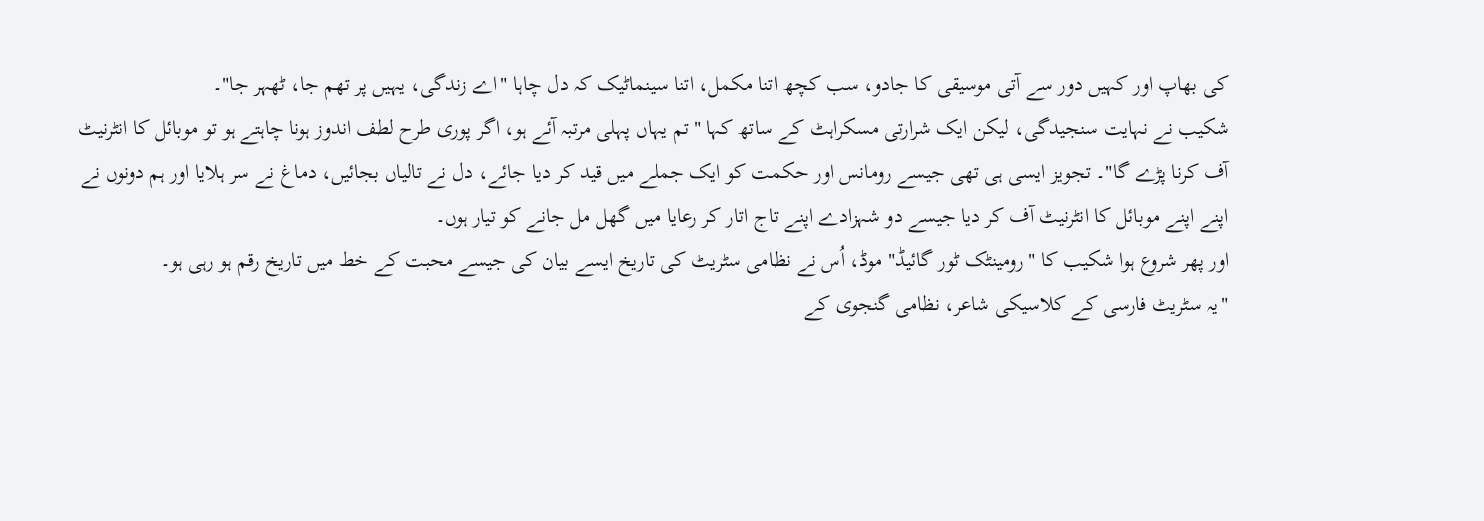کی بھاپ اور کہیں دور سے آتی موسیقی کا جادو، سب کچھ اتنا مکمل، اتنا سینماٹیک کہ دل چاہا "اے زندگی، یہیں پر تھم جا، ٹھہر جا"۔
شکیب نے نہایت سنجیدگی، لیکن ایک شرارتی مسکراہٹ کے ساتھ کہا "تم یہاں پہلی مرتبہ آئے ہو، اگر پوری طرح لطف اندوز ہونا چاہتے ہو تو موبائل کا انٹرنیٹ آف کرنا پڑے گا"۔ تجویز ایسی ہی تھی جیسے رومانس اور حکمت کو ایک جملے میں قید کر دیا جائے، دل نے تالیاں بجائیں، دماغ نے سر ہلایا اور ہم دونوں نے اپنے اپنے موبائل کا انٹرنیٹ آف کر دیا جیسے دو شہزادے اپنے تاج اتار کر رعایا میں گھل مل جانے کو تیار ہوں۔
اور پھر شروع ہوا شکیب کا "رومینٹک ٹور گائیڈ" موڈ، اُس نے نظامی سٹریٹ کی تاریخ ایسے بیان کی جیسے محبت کے خط میں تاریخ رقم ہو رہی ہو۔
"یہ سٹریٹ فارسی کے کلاسیکی شاعر، نظامی گنجوی کے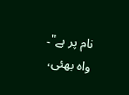نام پر ہے"۔
واہ بھئی،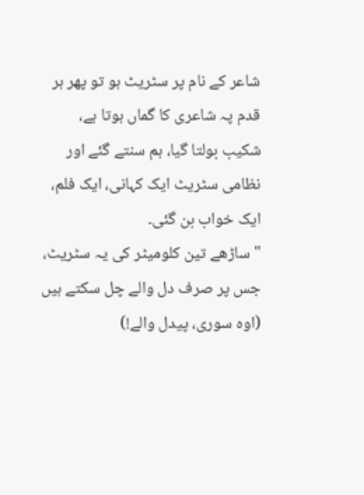شاعر کے نام پر سٹریٹ ہو تو پھر ہر قدم پہ شاعری کا گماں ہوتا ہے، شکیب بولتا گیا، ہم سنتے گئے اور نظامی سٹریٹ ایک کہانی، ایک فلم، ایک خواب بن گئی۔
"ساڑھے تین کلومیٹر کی یہ سٹریٹ، جس پر صرف دل والے چل سکتے ہیں (اوہ سوری، پیدل والے!)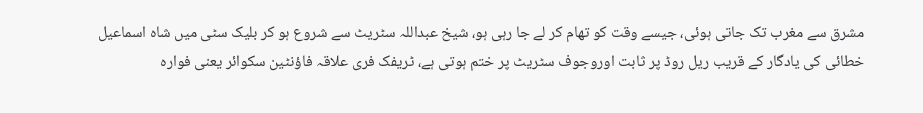مشرق سے مغرب تک جاتی ہوئی، جیسے وقت کو تھام کر لے جا رہی ہو، شیخ عبداللہ سٹریٹ سے شروع ہو کر بلیک سٹی میں شاہ اسماعیل خطائی کی یادگار کے قریب ریل روڈ پر ثابت اوروجوف سٹریٹ پر ختم ہوتی ہے، ٹریفک فری علاقہ فاؤنٹین سکوائر یعنی فوارہ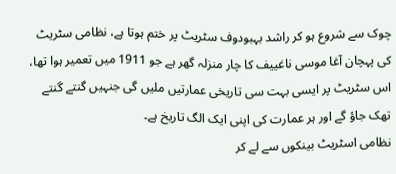چوک سے شروع ہو کر راشد بہبودوف سٹریٹ پر ختم ہوتا ہے، نظامی سٹریٹ کی پہچان آغا موسی ناغییف کا چار منزلہ گھر ہے جو 1911 میں تعمیر ہوا تھا، اس سٹریٹ پر ایسی بہت سی تاریخی عمارتیں ملیں گی جنہیں گنتے گنتے تھک جاؤ گے اور ہر عمارت کی اپنی ایک الگ تاریخ ہے۔
نظامی اسٹریٹ بینکوں سے لے کر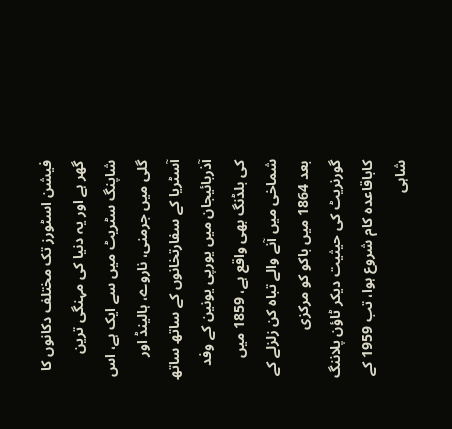فیشن اسٹورز تک مختلف دکانوں کا گھر ہے اور یہ دنیا کی مہنگی ترین شاپنگ سٹریٹ میں سے ایک ہے، اس گلی میں جرمنی، ناروے، ہالینڈ اور آسٹریا کے سفارتخانوں کے ساتھ ساتھ آذربائیجان میں یورپی یونین کے وفد کی بلڈنگ بھی واقع ہے، 1859 میں شماخی میں آنے والے تباہ کن زلزلے کے بعد 1864 میں باکو کو مرکزی گورنریٹ کی حیثیت دیکر ٹاؤن پلاننگ کاباقاعدہ کام شروع ہوا، تب 1959 کے شاہی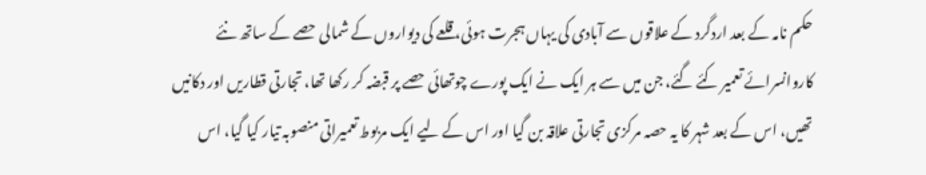حکم نامہ کے بعد اردگرد کے علاقوں سے آبادی کی یہاں ہجرت ہوئی، قلعے کی دیواروں کے شمالی حصے کے ساتھ نئے کاروانسرائے تعمیر کئے گئے، جن میں سے ہر ایک نے ایک پورے چوتھائی حصے پر قبضہ کر رکھا تھا، تجارتی قطاریں اور دکانیں تھیں، اس کے بعد شہر کا یہ حصہ مرکزی تجارتی علاقہ بن گیا اور اس کے لیے ایک مربوط تعمیراتی منصوبہ تیار کیا گیا، اس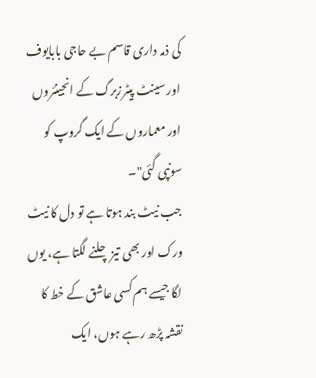کی ذمہ داری قاسم بے حاجی بابایوف اور سینٹ پیٹرزبرگ کے انجینئروں اور معماروں کے ایک گروپ کو سونپی گئی"۔
جب نیٹ بند ہوتا ہے تو دل کا نیٹ ورک اور بھی تیز چلنے لگتا ہے، یوں لگا جیسے ہم کسی عاشق کے خط کا نقشہ پڑھ رہے ہوں، ایک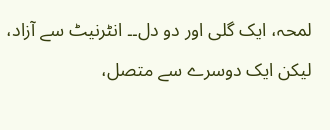لمحہ، ایک گلی اور دو دل۔۔ انٹرنیٹ سے آزاد، لیکن ایک دوسرے سے متصل،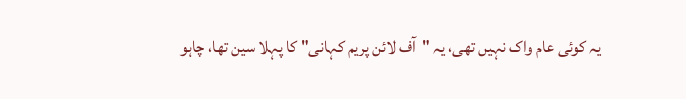یہ کوئی عام واک نہیں تھی، یہ "آف لائن پریم کہانی" کا پہلا سین تھا، چاہو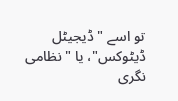تو اسے "ڈیجیٹل ڈیٹوکس"، یا "نظامی نگری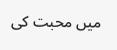میں محبت کی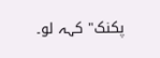پکنک" کہہ لو۔